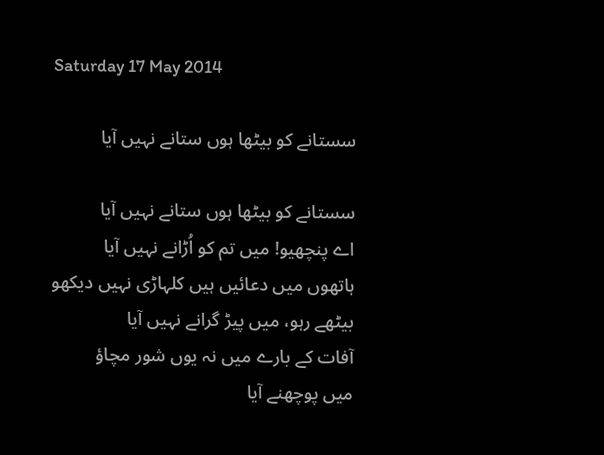Saturday 17 May 2014

سستانے کو بیٹھا ہوں ستانے نہیں آیا

سستانے کو بیٹھا ہوں ستانے نہیں آیا
اے پنچھیو! میں تم کو اُڑانے نہیں آیا
ہاتھوں میں دعائیں ہیں کلہاڑی نہیں دیکھو
بیٹھے رہو، میں پیڑ گرانے نہیں آیا
آفات کے بارے میں نہ یوں شور مچاؤ
میں پوچھنے آیا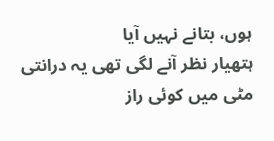ہوں، بتانے نہیں آیا
ہتھیار نظر آنے لگی تھی یہ درانتی
مٹی میں کوئی راز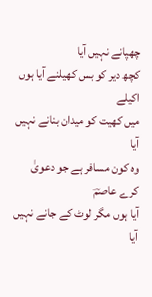چھپانے نہیں آیا
کچھ دیر کو بس کھیلنے آیا ہوں اکیلے
میں کھیت کو میدان بنانے نہیں آیا
وہ کون مسافر ہے جو دعویٰ کرے عاصمؔ
آیا ہوں مگر لوٹ کے جانے نہیں آیا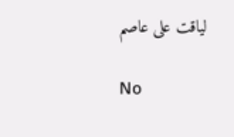لیاقت علی عاصم

No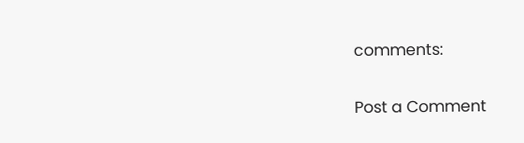comments:

Post a Comment